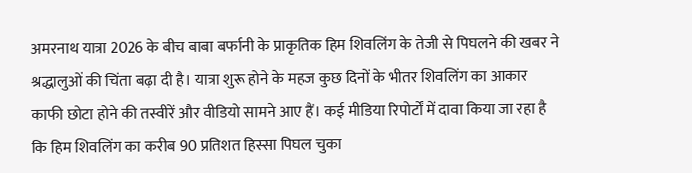अमरनाथ यात्रा 2026 के बीच बाबा बर्फानी के प्राकृतिक हिम शिवलिंग के तेजी से पिघलने की खबर ने श्रद्धालुओं की चिंता बढ़ा दी है। यात्रा शुरू होने के महज कुछ दिनों के भीतर शिवलिंग का आकार काफी छोटा होने की तस्वीरें और वीडियो सामने आए हैं। कई मीडिया रिपोर्टों में दावा किया जा रहा है कि हिम शिवलिंग का करीब 90 प्रतिशत हिस्सा पिघल चुका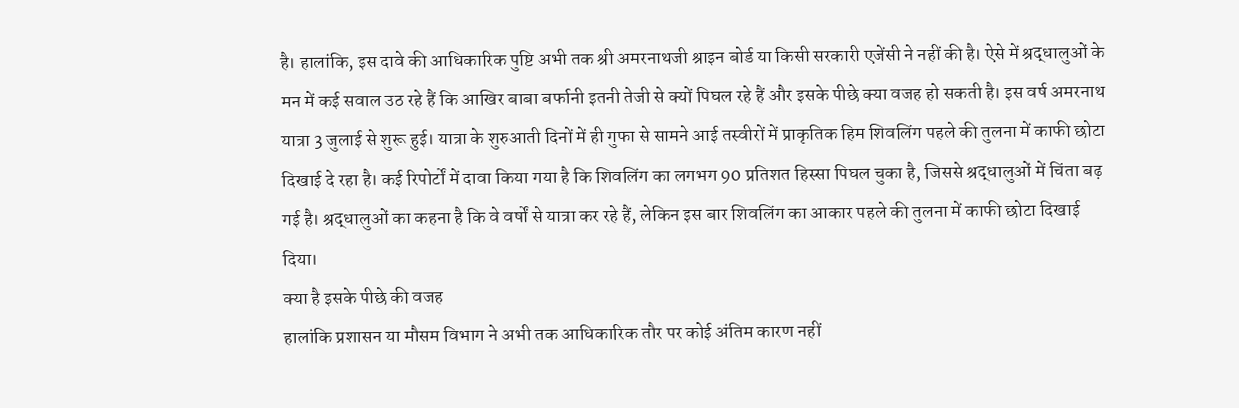है। हालांकि, इस दावे की आधिकारिक पुष्टि अभी तक श्री अमरनाथजी श्राइन बोर्ड या किसी सरकारी एजेंसी ने नहीं की है। ऐसे में श्रद्धालुओं के मन में कई सवाल उठ रहे हैं कि आखिर बाबा बर्फानी इतनी तेजी से क्यों पिघल रहे हैं और इसके पीछे क्या वजह हो सकती है। इस वर्ष अमरनाथ यात्रा 3 जुलाई से शुरू हुई। यात्रा के शुरुआती दिनों में ही गुफा से सामने आई तस्वीरों में प्राकृतिक हिम शिवलिंग पहले की तुलना में काफी छोटा दिखाई दे रहा है। कई रिपोर्टों में दावा किया गया है कि शिवलिंग का लगभग 90 प्रतिशत हिस्सा पिघल चुका है, जिससे श्रद्धालुओं में चिंता बढ़ गई है। श्रद्धालुओं का कहना है कि वे वर्षों से यात्रा कर रहे हैं, लेकिन इस बार शिवलिंग का आकार पहले की तुलना में काफी छोटा दिखाई दिया।
क्या है इसके पीछे की वजह
हालांकि प्रशासन या मौसम विभाग ने अभी तक आधिकारिक तौर पर कोई अंतिम कारण नहीं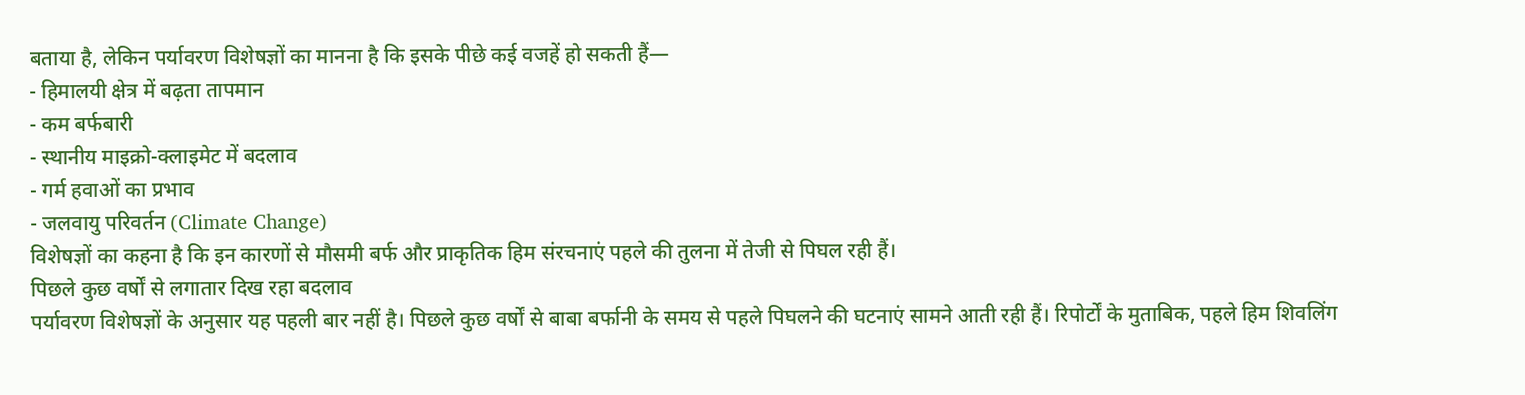बताया है, लेकिन पर्यावरण विशेषज्ञों का मानना है कि इसके पीछे कई वजहें हो सकती हैं—
- हिमालयी क्षेत्र में बढ़ता तापमान
- कम बर्फबारी
- स्थानीय माइक्रो-क्लाइमेट में बदलाव
- गर्म हवाओं का प्रभाव
- जलवायु परिवर्तन (Climate Change)
विशेषज्ञों का कहना है कि इन कारणों से मौसमी बर्फ और प्राकृतिक हिम संरचनाएं पहले की तुलना में तेजी से पिघल रही हैं।
पिछले कुछ वर्षों से लगातार दिख रहा बदलाव
पर्यावरण विशेषज्ञों के अनुसार यह पहली बार नहीं है। पिछले कुछ वर्षों से बाबा बर्फानी के समय से पहले पिघलने की घटनाएं सामने आती रही हैं। रिपोर्टों के मुताबिक, पहले हिम शिवलिंग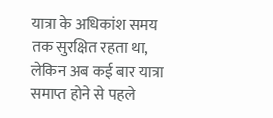यात्रा के अधिकांश समय तक सुरक्षित रहता था, लेकिन अब कई बार यात्रा समाप्त होने से पहले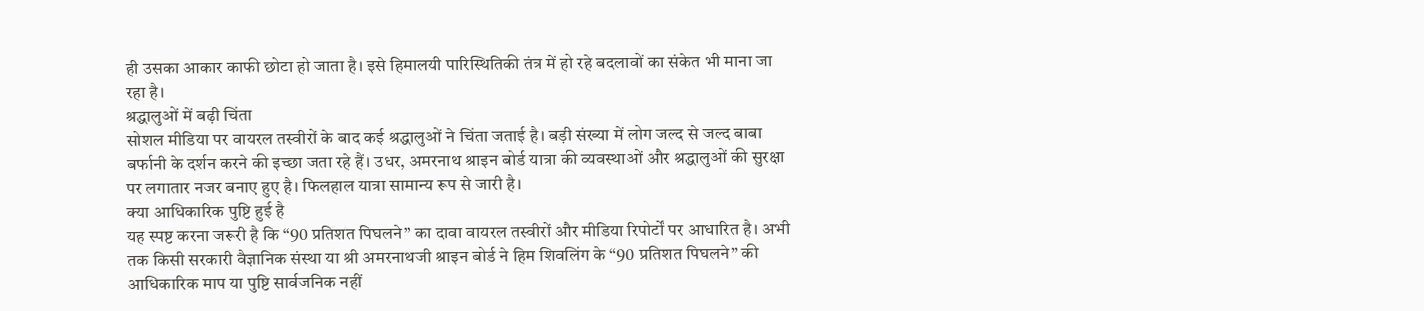ही उसका आकार काफी छोटा हो जाता है। इसे हिमालयी पारिस्थितिकी तंत्र में हो रहे बदलावों का संकेत भी माना जा रहा है।
श्रद्धालुओं में बढ़ी चिंता
सोशल मीडिया पर वायरल तस्वीरों के बाद कई श्रद्धालुओं ने चिंता जताई है। बड़ी संख्या में लोग जल्द से जल्द बाबा बर्फानी के दर्शन करने की इच्छा जता रहे हैं। उधर, अमरनाथ श्राइन बोर्ड यात्रा की व्यवस्थाओं और श्रद्धालुओं की सुरक्षा पर लगातार नजर बनाए हुए है। फिलहाल यात्रा सामान्य रूप से जारी है।
क्या आधिकारिक पुष्टि हुई है
यह स्पष्ट करना जरूरी है कि “90 प्रतिशत पिघलने” का दावा वायरल तस्वीरों और मीडिया रिपोर्टों पर आधारित है। अभी तक किसी सरकारी वैज्ञानिक संस्था या श्री अमरनाथजी श्राइन बोर्ड ने हिम शिवलिंग के “90 प्रतिशत पिघलने” की आधिकारिक माप या पुष्टि सार्वजनिक नहीं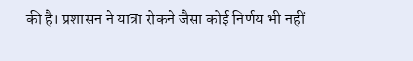की है। प्रशासन ने यात्रा रोकने जैसा कोई निर्णय भी नहीं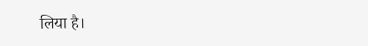लिया है।